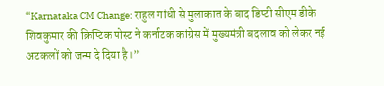“Karnataka CM Change: राहुल गांधी से मुलाकात के बाद डिप्टी सीएम डीके शिवकुमार की क्रिप्टिक पोस्ट ने कर्नाटक कांग्रेस में मुख्यमंत्री बदलाव को लेकर नई अटकलों को जन्म दे दिया है।”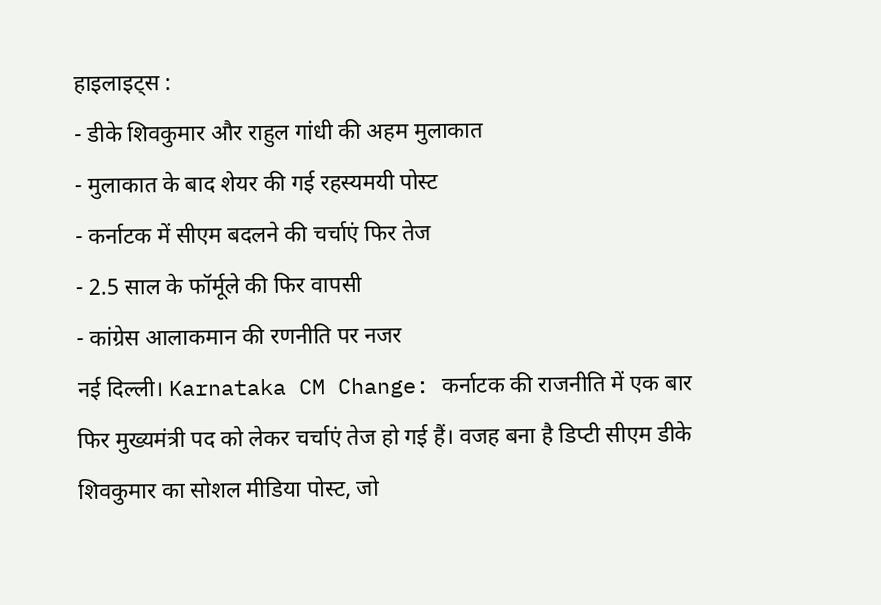हाइलाइट्स :
- डीके शिवकुमार और राहुल गांधी की अहम मुलाकात
- मुलाकात के बाद शेयर की गई रहस्यमयी पोस्ट
- कर्नाटक में सीएम बदलने की चर्चाएं फिर तेज
- 2.5 साल के फॉर्मूले की फिर वापसी
- कांग्रेस आलाकमान की रणनीति पर नजर
नई दिल्ली। Karnataka CM Change: कर्नाटक की राजनीति में एक बार फिर मुख्यमंत्री पद को लेकर चर्चाएं तेज हो गई हैं। वजह बना है डिप्टी सीएम डीके शिवकुमार का सोशल मीडिया पोस्ट, जो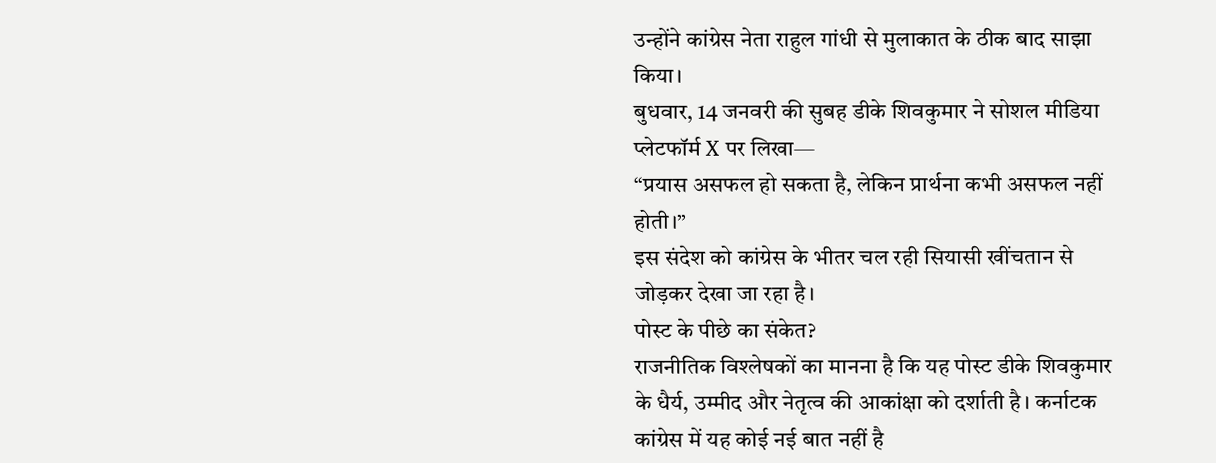उन्होंने कांग्रेस नेता राहुल गांधी से मुलाकात के ठीक बाद साझा किया।
बुधवार, 14 जनवरी की सुबह डीके शिवकुमार ने सोशल मीडिया प्लेटफॉर्म X पर लिखा—
“प्रयास असफल हो सकता है, लेकिन प्रार्थना कभी असफल नहीं होती।”
इस संदेश को कांग्रेस के भीतर चल रही सियासी खींचतान से जोड़कर देखा जा रहा है।
पोस्ट के पीछे का संकेत?
राजनीतिक विश्लेषकों का मानना है कि यह पोस्ट डीके शिवकुमार के धैर्य, उम्मीद और नेतृत्व की आकांक्षा को दर्शाती है। कर्नाटक कांग्रेस में यह कोई नई बात नहीं है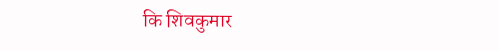कि शिवकुमार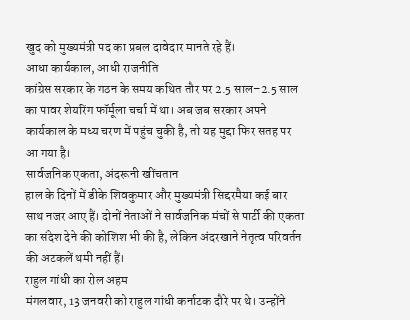खुद को मुख्यमंत्री पद का प्रबल दावेदार मानते रहे हैं।
आधा कार्यकाल, आधी राजनीति
कांग्रेस सरकार के गठन के समय कथित तौर पर 2.5 साल–2.5 साल का पावर शेयरिंग फॉर्मूला चर्चा में था। अब जब सरकार अपने कार्यकाल के मध्य चरण में पहुंच चुकी है, तो यह मुद्दा फिर सतह पर आ गया है।
सार्वजनिक एकता, अंदरूनी खींचतान
हाल के दिनों में डीके शिवकुमार और मुख्यमंत्री सिद्दरमैया कई बार साथ नजर आए हैं। दोनों नेताओं ने सार्वजनिक मंचों से पार्टी की एकता का संदेश देने की कोशिश भी की है, लेकिन अंदरखाने नेतृत्व परिवर्तन की अटकलें थमी नहीं हैं।
राहुल गांधी का रोल अहम
मंगलवार, 13 जनवरी को राहुल गांधी कर्नाटक दौरे पर थे। उन्होंने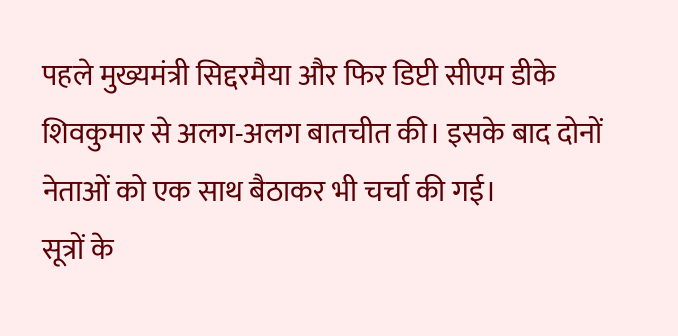पहले मुख्यमंत्री सिद्दरमैया और फिर डिप्टी सीएम डीके शिवकुमार से अलग-अलग बातचीत की। इसके बाद दोनों नेताओं को एक साथ बैठाकर भी चर्चा की गई।
सूत्रों के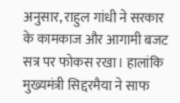अनुसार, राहुल गांधी ने सरकार के कामकाज और आगामी बजट सत्र पर फोकस रखा। हालांकि मुख्यमंत्री सिद्दरमैया ने साफ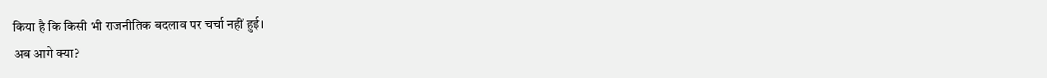किया है कि किसी भी राजनीतिक बदलाव पर चर्चा नहीं हुई।
अब आगे क्या?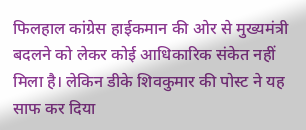फिलहाल कांग्रेस हाईकमान की ओर से मुख्यमंत्री बदलने को लेकर कोई आधिकारिक संकेत नहीं मिला है। लेकिन डीके शिवकुमार की पोस्ट ने यह साफ कर दिया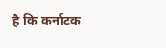है कि कर्नाटक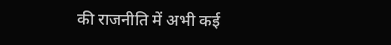की राजनीति में अभी कई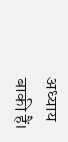अध्याय बाकी हैं।